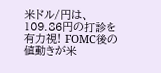米ドル/円は、109.86円の打診を有力視! FOMC後の値動きが米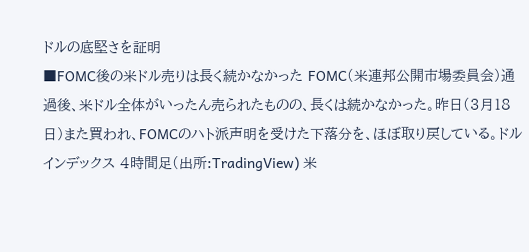ドルの底堅さを証明
■FOMC後の米ドル売りは長く続かなかった FOMC(米連邦公開市場委員会)通過後、米ドル全体がいったん売られたものの、長くは続かなかった。昨日(3月18日)また買われ、FOMCのハト派声明を受けた下落分を、ほぼ取り戻している。ドルインデックス 4時間足(出所:TradingView) 米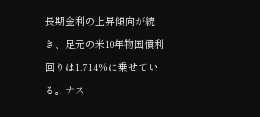長期金利の上昇傾向が続き、足元の米10年物国債利回りは1.714%に乗せている。ナス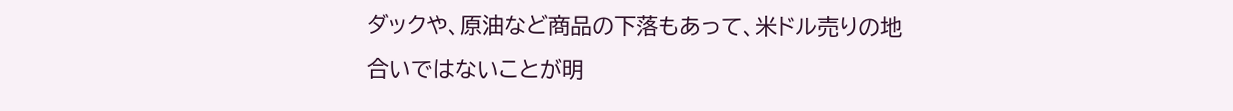ダックや、原油など商品の下落もあって、米ドル売りの地合いではないことが明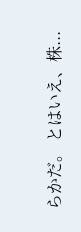らかだ。 とはいえ、株...